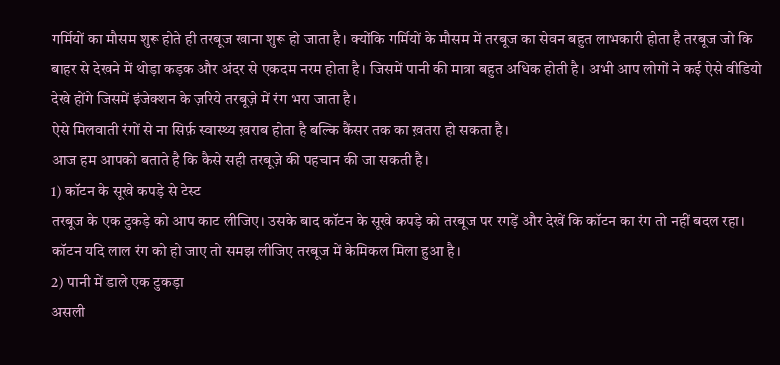गर्मियों का मौसम शुरू होते ही तरबूज खाना शुरू हो जाता है। क्योंकि गर्मियों के मौसम में तरबूज का सेवन बहुत लाभकारी होता है तरबूज जो कि बाहर से देखने में थोड़ा कड़क और अंदर से एकदम नरम होता है। जिसमें पानी की मात्रा बहुत अधिक होती है। अभी आप लोगों ने कई ऐसे वीडियो देखे होंगे जिसमें इंजेक्शन के ज़रिये तरबूज़े में रंग भरा जाता है।
ऐसे मिलवाती रंगों से ना सिर्फ़ स्वास्थ्य ख़राब होता है बल्कि कैंसर तक का ख़तरा हो सकता है।
आज हम आपको बताते है कि कैसे सही तरबूज़े की पहचान की जा सकती है।
1) कॉटन के सूखे कपड़े से टेस्ट
तरबूज के एक टुकड़े को आप काट लीजिए। उसके बाद कॉटन के सूखे कपड़े को तरबूज पर रगड़ें और देखें कि कॉटन का रंग तो नहीं बदल रहा। कॉटन यदि लाल रंग को हो जाए तो समझ लीजिए तरबूज में केमिकल मिला हुआ है।
2) पानी में डाले एक टुकड़ा
असली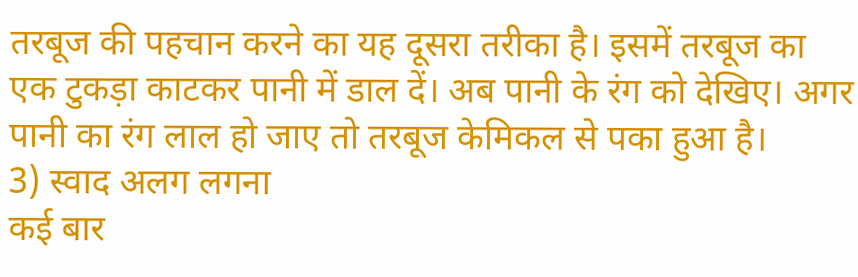तरबूज की पहचान करने का यह दूसरा तरीका है। इसमें तरबूज का एक टुकड़ा काटकर पानी में डाल दें। अब पानी के रंग को देखिए। अगर पानी का रंग लाल हो जाए तो तरबूज केमिकल से पका हुआ है।
3) स्वाद अलग लगना
कई बार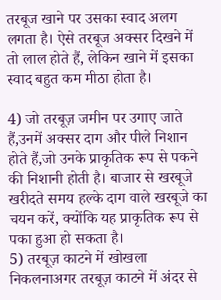तरबूज खाने पर उसका स्वाद अलग लगता है। ऐसे तरबूज अक्सर दिखने में तो लाल होते हैं, लेकिन खाने में इसका स्वाद बहुत कम मीठा होता है।

4) जो तरबूज़ जमीन पर उगाए जाते हैं,उनमें अक्सर दाग और पीले निशान होते हैं,जो उनके प्राकृतिक रूप से पकने की निशानी होती है। बाजार से खरबूजे खरीदते समय हल्के दाग वाले खरबूजे का चयन करें, क्योंकि यह प्राकृतिक रूप से पका हुआ हो सकता है।
5) तरबूज़ काटने में खोखला निकलनाअगर तरबूज़ काटने में अंदर से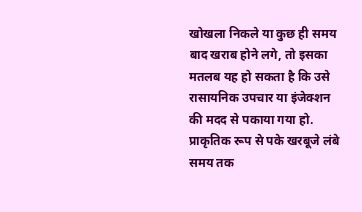खोखला निकले या कुछ ही समय बाद खराब होने लगे, तो इसका मतलब यह हो सकता है कि उसे रासायनिक उपचार या इंजेक्शन की मदद से पकाया गया हो. प्राकृतिक रूप से पके खरबूजे लंबे समय तक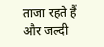ताजा रहते हैं और जल्दी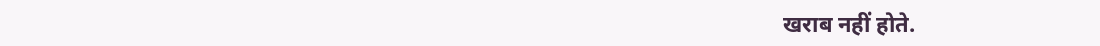खराब नहीं होते.